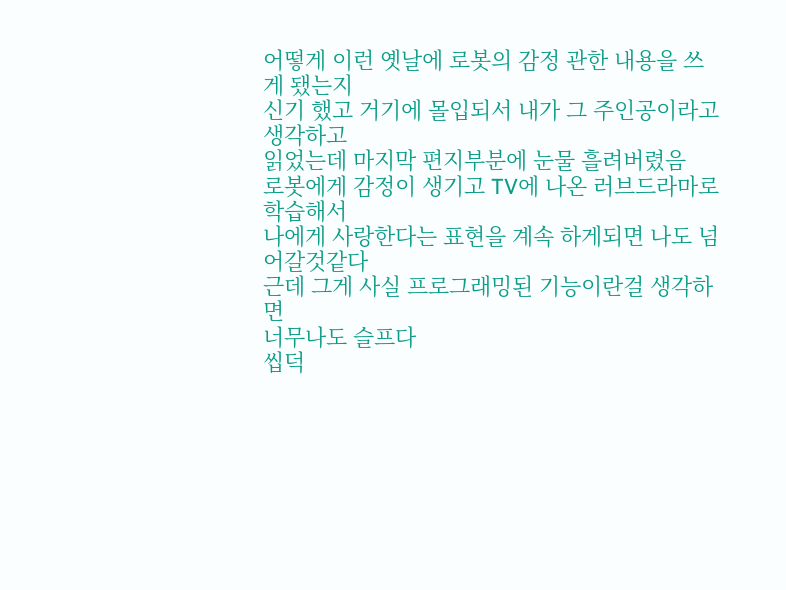어떻게 이런 옛날에 로봇의 감정 관한 내용을 쓰게 됐는지
신기 했고 거기에 몰입되서 내가 그 주인공이라고 생각하고
읽었는데 마지막 편지부분에 눈물 흘려버렸음
로봇에게 감정이 생기고 TV에 나온 러브드라마로 학습해서
나에게 사랑한다는 표현을 계속 하게되면 나도 넘어갈것같다
근데 그게 사실 프로그래밍된 기능이란걸 생각하면
너무나도 슬프다
씹덕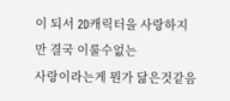이 되서 2D캐릭터을 사랑하지만 결국 이룰수없는
사랑이라는게 뭔가 닮은것같음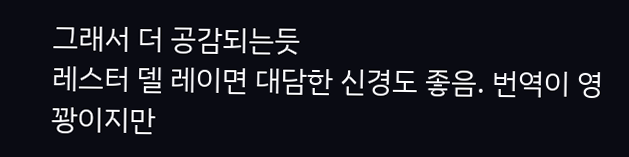그래서 더 공감되는듯
레스터 델 레이면 대담한 신경도 좋음. 번역이 영 꽝이지만